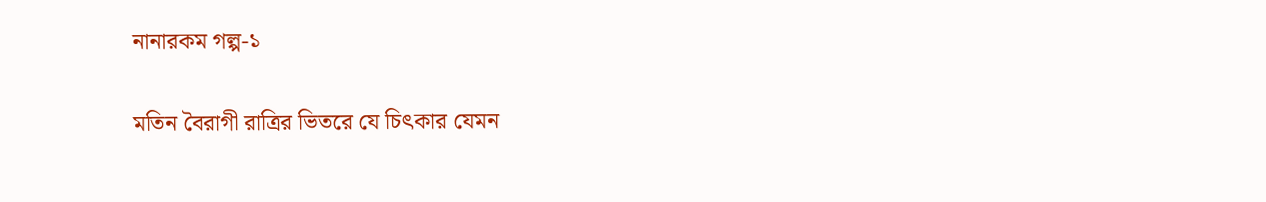নানারকম গল্প-১

মতিন বৈরাগী রাত্রির ভিতরে যে চিৎকার যেমন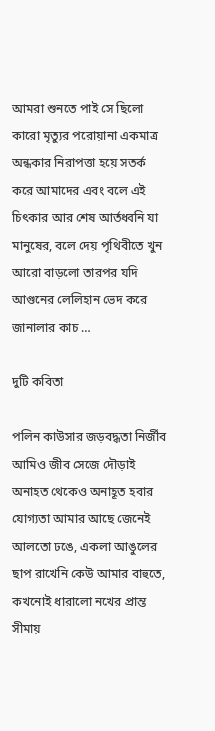আমরা শুনতে পাই সে ছিলো কারো মৃত্যুর পরোয়ানা একমাত্র অন্ধকার নিরাপত্তা হয়ে সতর্ক করে আমাদের এবং বলে এই চিৎকার আর শেষ আর্তধ্বনি যা মানুষের, বলে দেয় পৃথিবীতে খুন আরো বাড়লো তারপর যদি আগুনের লেলিহান ভেদ করে জানালার কাচ …

দুটি কবিতা

পলিন কাউসার জড়বদ্ধতা নির্জীব আমিও জীব সেজে দৌড়াই অনাহত থেকেও অনাহূত হবার যোগ্যতা আমার আছে জেনেই আলতো ঢঙে, একলা আঙুলের ছাপ রাখেনি কেউ আমার বাহুতে, কখনোই ধারালো নখের প্রান্ত সীমায়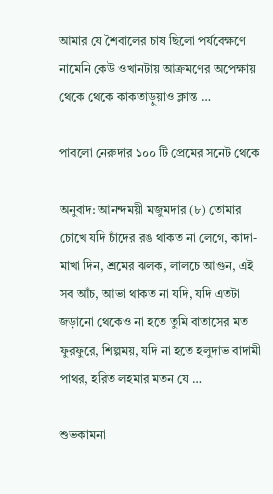আমার যে শৈবালের চাষ ছিলো পর্যবেক্ষণে নামেনি কেউ ওখানটায় আক্রমণের অপেক্ষায় থেকে থেকে কাকতাড়ুয়াও ক্লান্ত …

পাবলো নেরুদার ১০০ টি প্রেমের সনেট থেকে

অনুবাদ: আনন্দময়ী মজুমদার (৮) তোমার চোখে যদি চাঁদের রঙ থাকত না লেগে, কাদা-মাখা দিন, শ্রমের ঝলক, লালচে আগুন, এই সব আঁচ, আভা থাকত না যদি, যদি এতটা জড়ানো থেকেও না হতে তুমি বাতাসের মত ফুরফুরে, শিল্পময়, যদি না হতে হলুদাভ বাদামী পাথর, হরিত লহমার মতন যে …

শুভকামনা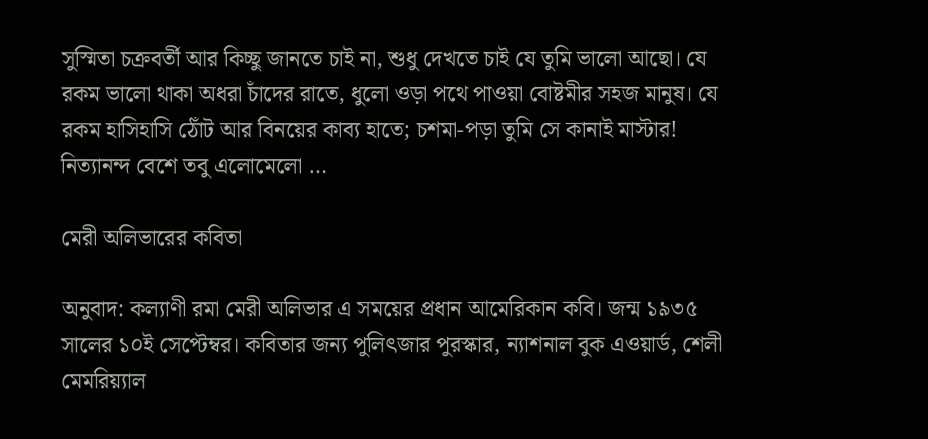সুস্মিতা চক্রবর্তী আর কিচ্ছু জানতে চাই না, শুধু দেখতে চাই যে তুমি ভালো আছো। যে রকম ভালো থাকা অধরা চাঁদের রাতে, ধুলো ওড়া পথে পাওয়া বোষ্টমীর সহজ মানুষ। যে রকম হাসিহাসি ঠোঁট আর বিনয়ের কাব্য হাতে; চশমা-পড়া তুমি সে কানাই মাস্টার! নিত্যানন্দ বেশে তবু এলোমেলো …

মেরী অলিভারের কবিতা

অনুবাদ: কল্যাণী রমা মেরী অলিভার এ সময়ের প্রধান আমেরিকান কবি। জন্ম ১৯৩৫ সালের ১০ই সেপ্টেম্বর। কবিতার জন্য পুলিৎ‌জার পুরস্কার, ন্যাশনাল বুক এওয়ার্ড, শেলী মেমরিয়্যাল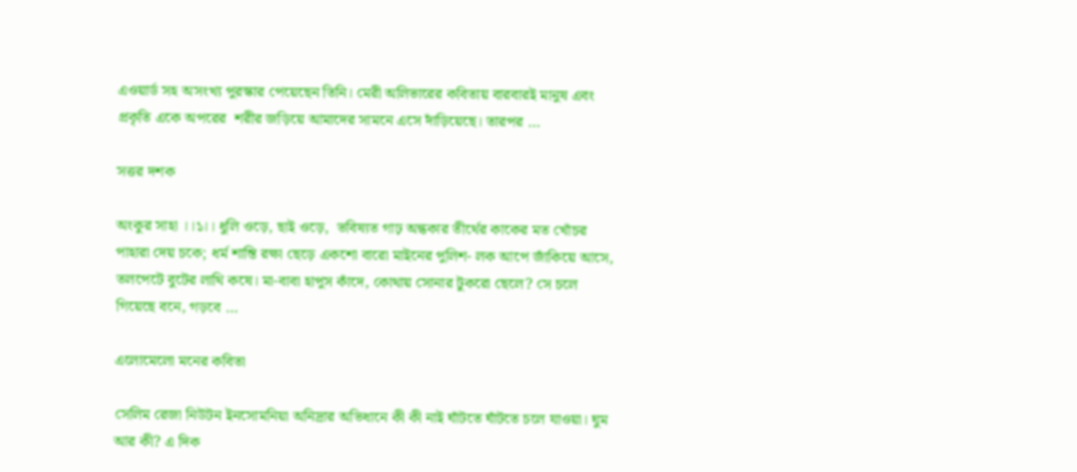এওয়ার্ড সহ অসংখ্য পুরস্কার পেয়েছেন তিনি। মেরী অলিভারের কবিতায় বারবারই মানুষ এবং প্রকৃতি একে অপরের  শরীর জড়িয়ে আমাদের সামনে এসে দাঁড়িয়েছে। তারপর …

সত্তর দশক

অংকুর সাহা ।।১।। ধুলি ওড়ে, ছাই ওড়ে,  ভবিষ্যত গাঢ় অন্ধকার তীর্থের কাকের মত খোঁচর পাহারা দেয় চকে; ধর্ম শান্তি রক্ষা ছেড়ে একশো বারো মাইনের পুলিশ- লক আপে জাঁকিয়ে আসে, তলপেটে বুটের লাথি কষে। মা-বাবা হাপুস কাঁদে, কোথায় সোনার টুকরো ছেলে? সে চলে গিয়েছে বনে, গড়বে …

এলোমেলো মনের কবিতা

সেলিম রেজা নিউটন ইনসোমনিয়া অনিদ্রার অভিধানে কী কী নাই ঘাঁটতে ঘাঁটতে চলে যাওয়া। ঘুম আর কী? এ দিক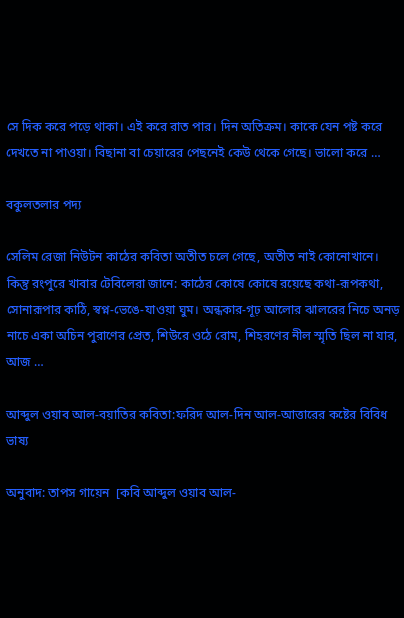সে দিক করে পড়ে থাকা। এই করে রাত পার। দিন অতিক্রম। কাকে যেন পষ্ট করে দেখতে না পাওয়া। বিছানা বা চেয়ারের পেছনেই কেউ থেকে গেছে। ভালো করে …

বকুলতলার পদ্য

সেলিম রেজা নিউটন কাঠের কবিতা অতীত চলে গেছে, অতীত নাই কোনোখানে। কিন্তু রংপুরে খাবার টেবিলেরা জানে: কাঠের কোষে কোষে রয়েছে কথা-রূপকথা, সোনারূপার কাঠি, স্বপ্ন-ভেঙে-যাওয়া ঘুম। অন্ধকার-গূঢ় আলোর ঝালরের নিচে অনড় নাচে একা অচিন পুরাণের প্রেত, শিউরে ওঠে রোম, শিহরণের নীল স্মৃতি ছিল না যার, আজ …

আব্দুল ওয়াব আল-বয়াতির কবিতা:ফরিদ আল-দিন আল-আত্তারের কষ্টের বিবিধ ভাষ্য

অনুবাদ: তাপস গায়েন  [কবি আব্দুল ওয়াব আল-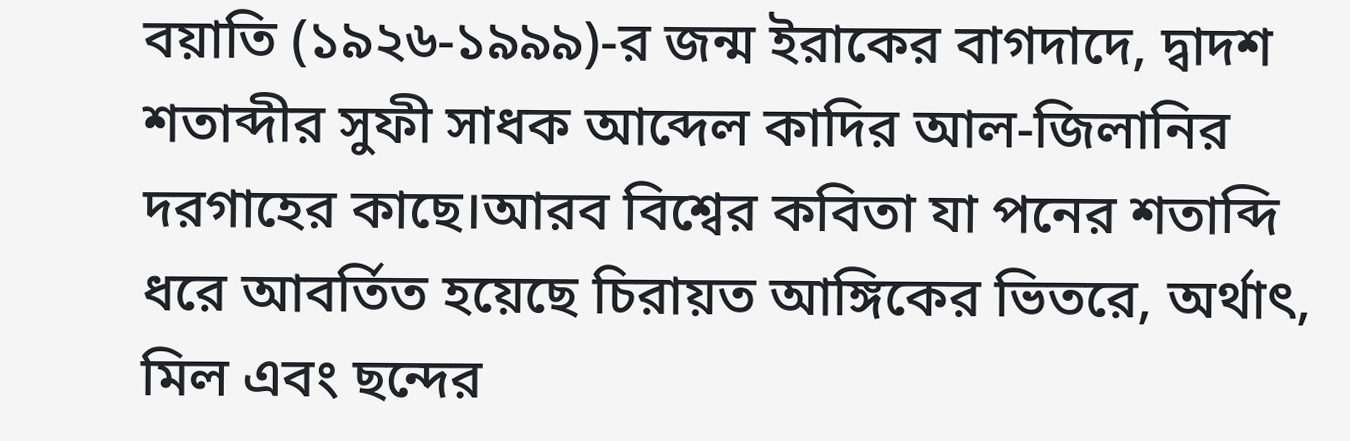বয়াতি (১৯২৬-১৯৯৯)-র জন্ম ইরাকের বাগদাদে, দ্বাদশ শতাব্দীর সুফী সাধক আব্দেল কাদির আল-জিলানির দরগাহের কাছে।আরব বিশ্বের কবিতা যা পনের শতাব্দি ধরে আবর্তিত হয়েছে চিরায়ত আঙ্গিকের ভিতরে, অর্থাৎ, মিল এবং ছন্দের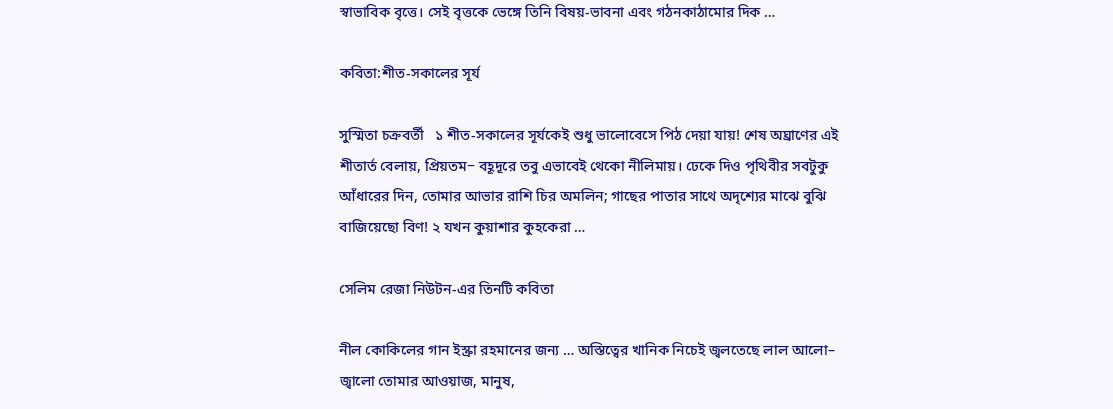স্বাভাবিক বৃত্তে। সেই বৃত্তকে ভেঙ্গে তিনি বিষয়-ভাবনা এবং গঠনকাঠামোর দিক …

কবিতা:শীত-সকালের সূর্য

সুস্মিতা চক্রবর্তী   ১ শীত-সকালের সূর্যকেই শুধু ভালোবেসে পিঠ দেয়া যায়! শেষ অঘ্রাণের এই শীতার্ত বেলায়, প্রিয়তম− বহূদূরে তবু এভাবেই থেকো নীলিমায়। ঢেকে দিও পৃথিবীর সবটুকু আঁধারের দিন, তোমার আভার রাশি চির অমলিন; গাছের পাতার সাথে অদৃশ্যের মাঝে বুঝি বাজিয়েছো বিণ! ২ যখন কুয়াশার কুহকেরা …

সেলিম রেজা নিউটন-এর তিনটি কবিতা

নীল কোকিলের গান ইস্ক্রা রহমানের জন্য … অস্তিত্বের খানিক নিচেই জ্বলতেছে লাল আলো– জ্বালো তোমার আওয়াজ, মানুষ,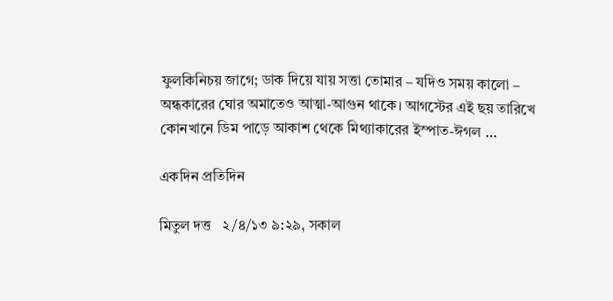ফুলকিনিচয় জাগে; ডাক দিয়ে যায় সত্তা তোমার – যদিও সময় কালো – অন্ধকারের ঘোর অমাতেও আত্মা-আগুন থাকে। আগস্টের এই ছয় তারিখে কোনখানে ডিম পাড়ে আকাশ থেকে মিথ্যাকারের ইস্পাত-ঈগল …

একদিন প্রতিদিন

মিতুল দত্ত   ২/৪/১৩ ৯:২৯, সকাল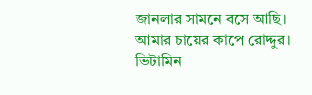জানলার সামনে বসে আছি। আমার চায়ের কাপে রোদ্দুর। ভিটামিন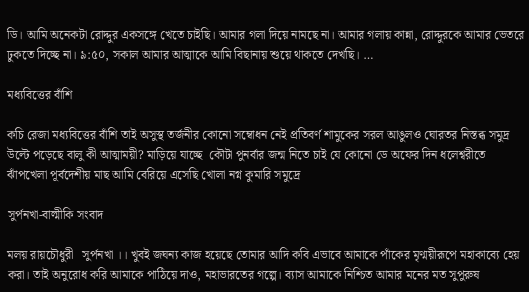ডি। আমি অনেকটা রোদ্দুর একসঙ্গে খেতে চাইছি। আমার গলা দিয়ে নামছে না। আমার গলায় কান্না, রোদ্দুরকে আমার ভেতরে ঢুকতে দিচ্ছে না। ৯:৫০, সকাল আমার আত্মাকে আমি বিছানায় শুয়ে থাকতে দেখছি। …

মধ্যবিত্তের বাঁশি

কচি রেজা মধ্যবিত্তের বাঁশি তাই অসুস্থ তর্জনীর কোনো সম্বোধন নেই প্রতিবর্ণ শামুকের সরল আঙুলও ঘোরতর নিস্তব্ধ সমুদ্র উল্টে পড়েছে বালু কী আত্মাময়ী? মাড়িয়ে যাচ্ছে  কৌটা পুনর্বার জন্ম নিতে চাই যে কোনো ডে অফের দিন ধলেশ্বরীতে ঝাঁপখেলা পূর্বদেশীয় মাছ আমি বেরিয়ে এসেছি খোলা নগ্ন কুমারি সমুদ্রে

সুর্পনখা-বাল্মীকি সংবাদ

মলয় রায়চৌধুরী   সুর্পনখা ।। খুবই জঘন্য কাজ হয়েছে তোমার আদি কবি এভাবে আমাকে পাঁকের মৃণ্ময়ীরূপে মহাকাব্যে হেয় করা। তাই অনুরোধ করি আমাকে পাঠিয়ে দাও, মহাভারতের গল্পে। ব্যাস আমাকে নিশ্চিত আমার মনের মত সুপুরুষ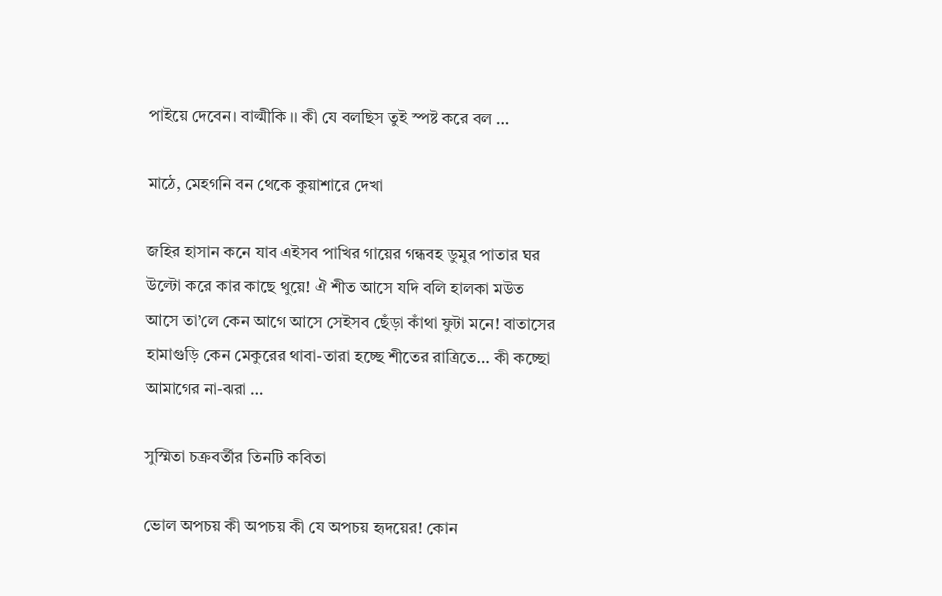পাইয়ে দেবেন। বাল্মীকি ।। কী যে বলছিস তুই স্পষ্ট করে বল …

মাঠে, মেহগনি বন থেকে কুয়াশারে দেখা

জহির হাসান কনে যাব এইসব পাখির গায়ের গন্ধবহ ডুমুর পাতার ঘর উল্টো করে কার কাছে থুয়ে! ঐ শীত আসে যদি বলি হালকা মউত আসে তা’লে কেন আগে আসে সেইসব ছেঁড়া কাঁথা ফুটা মনে! বাতাসের হামাগুড়ি কেন মেকুরের থাবা-তারা হচ্ছে শীতের রাত্রিতে… কী কচ্ছো আমাগের না-ঝরা …

সুস্মিতা চক্রবর্তীর তিনটি কবিতা

ভোল অপচয় কী অপচয় কী যে অপচয় হৃদয়ের! কোন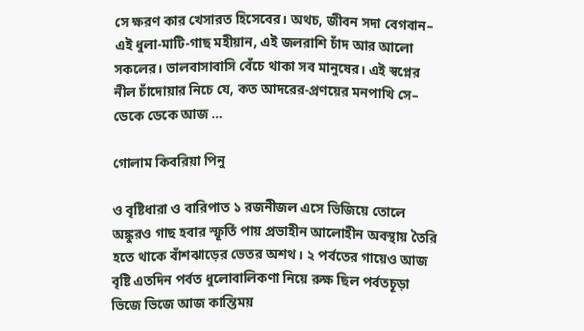সে ক্ষরণ কার খেসারত হিসেবের। অথচ, জীবন সদা বেগবান– এই ধুলা-মাটি-গাছ মহীয়ান, এই জলরাশি চাঁদ আর আলো সকলের। ভালবাসাবাসি বেঁচে থাকা সব মানুষের। এই স্বপ্নের নীল চাঁদোয়ার নিচে যে, কত আদরের-প্রণয়ের মনপাখি সে– ডেকে ডেকে আজ …

গোলাম কিবরিয়া পিনু

ও বৃষ্টিধারা ও বারিপাত ১ রজনীজল এসে ভিজিয়ে তোলে অঙ্কুরও গাছ হবার স্ফূর্তি পায় প্রভাহীন আলোহীন অবস্থায় তৈরি হতে থাকে বাঁশঝাড়ের ভেতর অশথ। ২ পর্বতের গায়েও আজ বৃষ্টি এতদিন পর্বত ধুলোবালিকণা নিয়ে রুক্ষ ছিল পর্বতচূড়া ভিজে ভিজে আজ কান্তিময়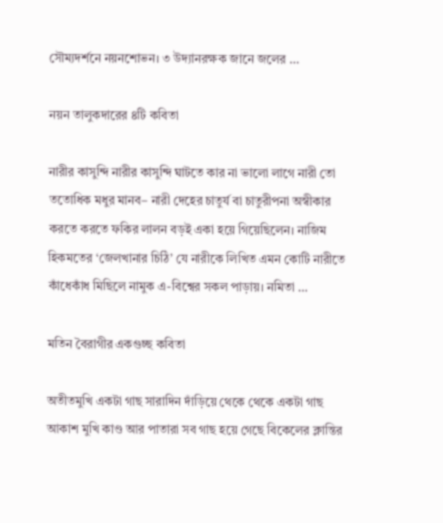সৌম্যদর্শনে নয়নশোভন। ৩ উদ্যানরক্ষক জানে জলের …

নয়ন তালুকদারের ৪টি কবিতা

নারীর কাসুন্দি নারীর কাসুন্দি ঘাটতে কার না ভালো লাগে নারী তো ততোধিক মধুর মানব– নারী দেহের চাতুর্য বা চাতুরীপনা অস্বীকার করতে করতে ফকির লালন বড়ই একা হয়ে গিয়েছিলেন। নাজিম হিকমতের ‘জেলখানার চিঠি’ যে নারীকে লিখিত এমন কোটি নারীতে কাঁধেকাঁধ মিছিলে নামুক এ-বিশ্বের সকল পাড়ায়। নমিতা …

মতিন বৈরাগীর একগুচ্ছ কবিতা

অতীতমুখি একটা গাছ সারাদিন দাঁড়িয়ে থেকে থেকে একটা গাছ আকাশ মুখি কাণ্ড আর পাতারা সব গাছ হয়ে গেছে বিকেলের ক্লান্তির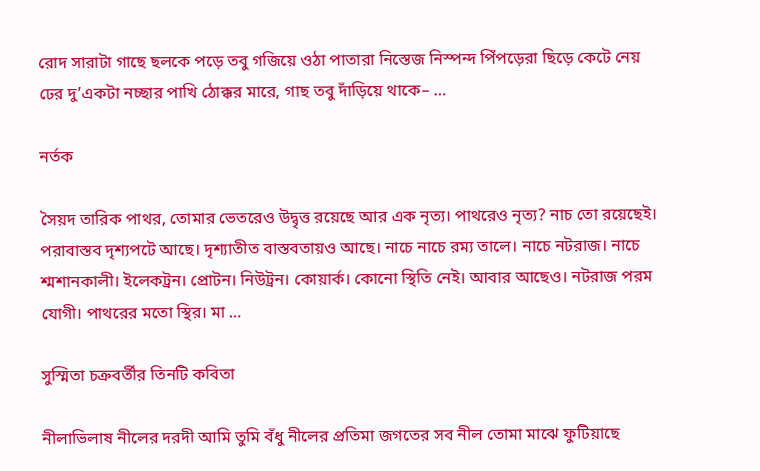রোদ সারাটা গাছে ছলকে পড়ে তবু গজিয়ে ওঠা পাতারা নিস্তেজ নিস্পন্দ পিঁপড়েরা ছিড়ে কেটে নেয় ঢের দু’একটা নচ্ছার পাখি ঠোক্কর মারে, গাছ তবু দাঁড়িয়ে থাকে– …

নর্তক

সৈয়দ তারিক পাথর, তোমার ভেতরেও উদ্বৃত্ত রয়েছে আর এক নৃত্য। পাথরেও নৃত্য? নাচ তো রয়েছেই। পরাবাস্তব দৃশ্যপটে আছে। দৃশ্যাতীত বাস্তবতায়ও আছে। নাচে নাচে রম্য তালে। নাচে নটরাজ। নাচে শ্মশানকালী। ইলেকট্রন। প্রোটন। নিউট্রন। কোয়ার্ক। কোনো স্থিতি নেই। আবার আছেও। নটরাজ পরম যোগী। পাথরের মতো স্থির। মা …

সুস্মিতা চক্রবর্তীর তিনটি কবিতা

নীলাভিলাষ নীলের দরদী আমি তুমি বঁধু নীলের প্রতিমা জগতের সব নীল তোমা মাঝে ফুটিয়াছে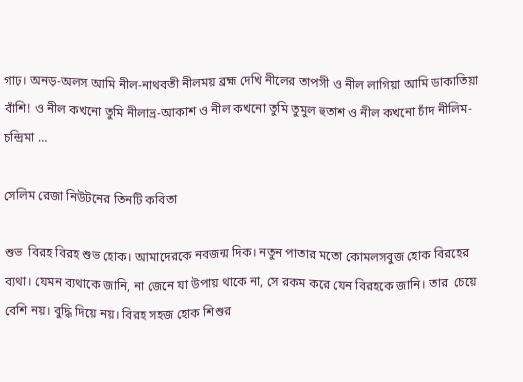গাঢ়। অনড়-অলস আমি নীল-নাথবতী নীলময় ব্রহ্ম দেখি নীলের তাপসী ও নীল লাগিয়া আমি ডাকাতিয়া বাঁশি! ও নীল কখনো তুমি নীলাভ্র-আকাশ ও নীল কখনো তুমি তুমুল হুতাশ ও নীল কখনো চাঁদ নীলিম-চন্দ্রিমা …

সেলিম রেজা নিউটনের তিনটি কবিতা

শুভ  বিরহ বিরহ শুভ হোক। আমাদেরকে নবজন্ম দিক। নতুন পাতার মতো কোমলসবুজ হোক বিরহের ব্যথা। যেমন ব্যথাকে জানি, না জেনে যা উপায় থাকে না, সে রকম করে যেন বিরহকে জানি। তার  চেয়ে বেশি নয়। বুদ্ধি দিয়ে নয়। বিরহ সহজ হোক শিশুর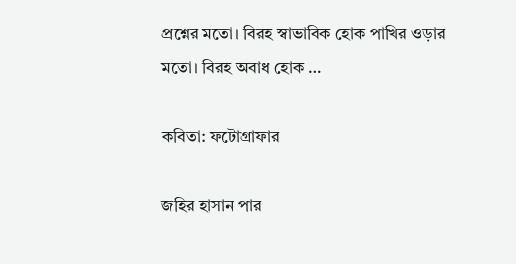প্রশ্নের মতো। বিরহ স্বাভাবিক হোক পাখির ওড়ার মতো। বিরহ অবাধ হোক …

কবিতা: ফটোগ্রাফার

জহির হাসান পার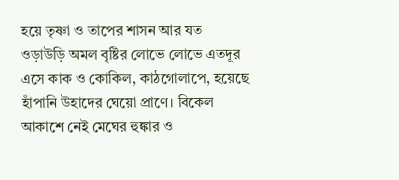হয়ে তৃষ্ণা ও তাপের শাসন আর যত ওড়াউড়ি অমল বৃষ্টির লোভে লোভে এতদূর এসে কাক ও কোকিল, কাঠগোলাপে, হয়েছে হাঁপানি উহাদের ঘেয়ো প্রাণে। বিকেল আকাশে নেই মেঘের হুঙ্কার ও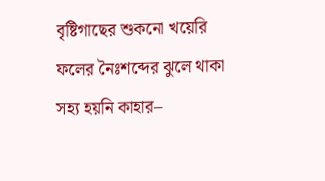বৃষ্টিগাছের শুকনো খয়েরি ফলের নৈঃশব্দের ঝুলে থাকা সহ্য হয়নি কাহার–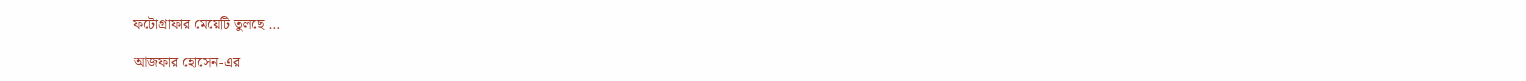ফটোগ্রাফার মেয়েটি তুলছে …

আজফার হোসেন-এর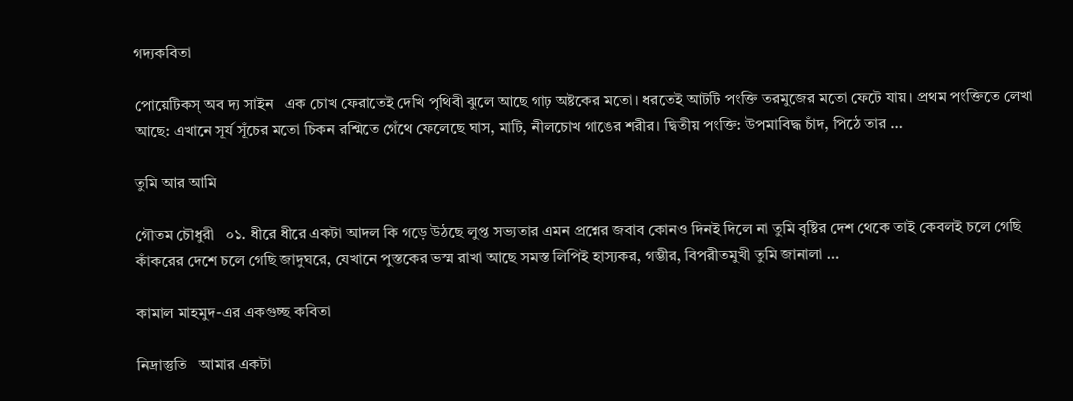গদ্যকবিতা

পোয়েটিকস্ অব দ্য সাইন   এক চোখ ফেরাতেই দেখি পৃথিবী ঝুলে আছে গাঢ় অষ্টকের মতো। ধরতেই আটটি পংক্তি তরমুজের মতো ফেটে যায়। প্রথম পংক্তিতে লেখা আছে: এখানে সূর্য সূঁচের মতো চিকন রশ্মিতে গেঁথে ফেলেছে ঘাস, মাটি, নীলচোখ গাঙের শরীর। দ্বিতীয় পংক্তি: উপমাবিদ্ধ চাঁদ, পিঠে তার …

তুমি আর আমি

গৌতম চৌধুরী   ০১. ধীরে ধীরে একটা আদল কি গড়ে উঠছে লুপ্ত সভ্যতার এমন প্রশ্নের জবাব কোনও দিনই দিলে না তুমি বৃষ্টির দেশ থেকে তাই কেবলই চলে গেছি কাঁকরের দেশে চলে গেছি জাদুঘরে, যেখানে পুস্তকের ভস্ম রাখা আছে সমস্ত লিপিই হাস্যকর, গম্ভীর, বিপরীতমুখী তুমি জানালা …

কামাল মাহমুদ-এর একগুচ্ছ কবিতা

নিদ্রাস্তুতি   আমার একটা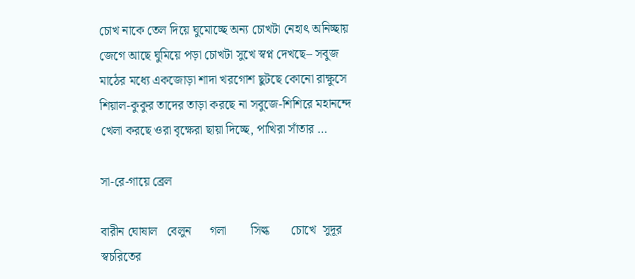চোখ নাকে তেল দিয়ে ঘুমোচ্ছে অন্য চোখটা নেহাৎ অনিচ্ছায় জেগে আছে ঘুমিয়ে পড়া চোখটা সুখে স্বপ্ন দেখছে– সবুজ মাঠের মধ্যে একজোড়া শাদা খরগোশ ছুটছে কোনো রাক্ষুসে শিয়াল-কুকুর তাদের তাড়া করছে না সবুজে-শিশিরে মহানন্দে খেলা করছে ওরা বৃক্ষেরা ছায়া দিচ্ছে, পাখিরা সাঁতার …

সা-রে-গায়ে ব্রেল

বারীন ঘোষাল   বেলুন      গলা        সিল্ক       চোখে  সুদূর স্বচরিতের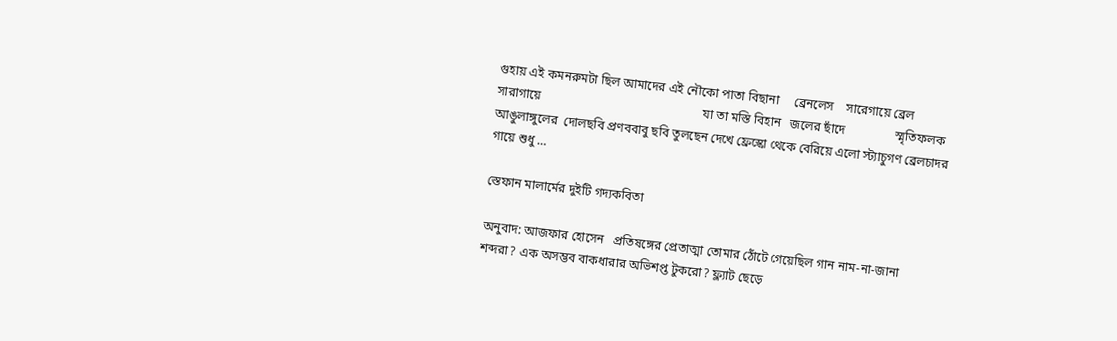গুহায় এই কমনরুমটা ছিল আমাদের এই নৌকো পাতা বিছানা     ব্রেনলেস    সারেগায়ে ব্রেল সারাগায়ে                                                    যা তা মস্তি বিহান   জলের ছাঁদে                স্মৃতিফলক আঙুলাঙ্গুলের  দোলছবি প্রণববাবু ছবি তুলছেন দেখে ফ্রেস্কো থেকে বেরিয়ে এলো স্ট্যাচুগণ ব্রেলচাদর গায়ে শুধু …

স্তেফান মালার্মের দুইটি গদ্যকবিতা

অনুবাদ: আজফার হোসেন   প্রতিষঙ্গের প্রেতাত্মা তোমার ঠোঁটে গেয়েছিল গান নাম-না-জানা শব্দরা? এক অসম্ভব বাকধারার অভিশপ্ত টুকরো? ফ্ল্যাট ছেড়ে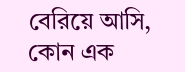বেরিয়ে আসি, কোন এক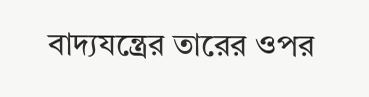বাদ্যযন্ত্রের তারের ওপর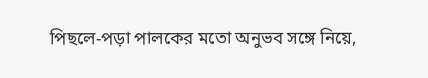পিছলে-পড়া পালকের মতো অনুভব সঙ্গে নিয়ে,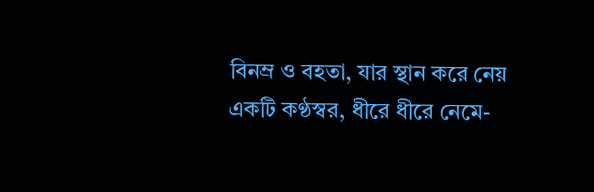বিনম্র ও বহতা, যার স্থান করে নেয় একটি কণ্ঠস্বর, ধীরে ধীরে নেমে-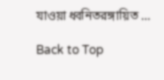যাওয়া ধ্বনিতরঙ্গায়িত …

Back to Top